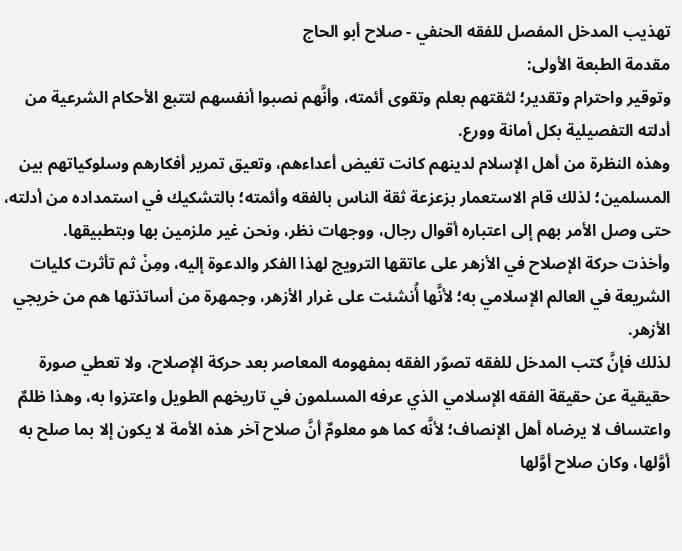تهذيب المدخل المفصل للفقه الحنفي - صلاح أبو الحاج
مقدمة الطبعة الأولى:
وتوقير واحترام وتقدير؛ لثقتهم بعلم وتقوى أئمته، وأنَّهم نصبوا أنفسهم لتتبع الأحكام الشرعية من أدلته التفصيلية بكل أمانة وورع.
وهذه النظرة من أهل الإسلام لدينهم كانت تغيض أعداءهم، وتعيق تمرير أفكارهم وسلوكياتهم بين المسلمين؛ لذلك قام الاستعمار بزعزعة ثقة الناس بالفقه وأئمته؛ بالتشكيك في استمداده من أدلته، حتى وصل الأمر بهم إلى اعتباره أقوال رجال، ووجهات نظر، ونحن غير ملزمين بها وبتطبيقها.
وأخذت حركة الإصلاح في الأزهر على عاتقها الترويج لهذا الفكر والدعوة إليه، ومِنْ ثم تأثرت كليات الشريعة في العالم الإسلامي به؛ لأنَّها أُنشئت على غرار الأزهر، وجمهرة من أساتذتها هم من خريجي الأزهر.
لذلك فإنَّ كتب المدخل للفقه تصوّر الفقه بمفهومه المعاصر بعد حركة الإصلاح، ولا تعطي صورة حقيقية عن حقيقة الفقه الإسلامي الذي عرفه المسلمون في تاريخهم الطويل واعتزوا به، وهذا ظلمٌ واعتساف لا يرضاه أهل الإنصاف؛ لأنَّه كما هو معلومٌ أنَّ صلاح آخر هذه الأمة لا يكون إلا بما صلح به أوَّلها، وكان صلاح أوَّلها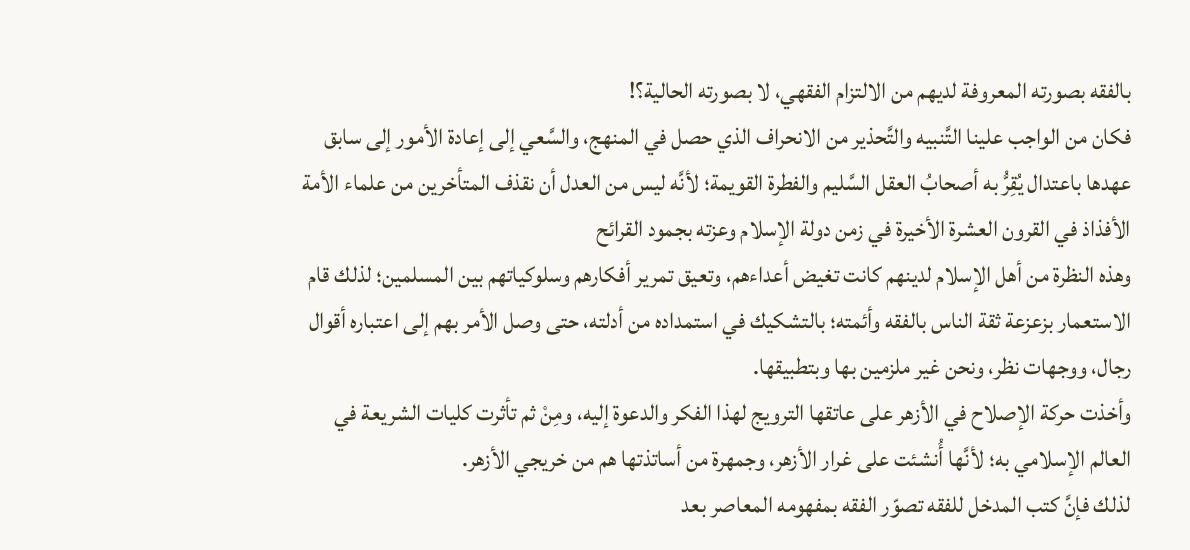بالفقه بصورته المعروفة لديهم من الالتزام الفقهي، لا بصورته الحالية؟!
فكان من الواجب علينا التَّنبيه والتَّحذير من الانحراف الذي حصل في المنهج، والسَّعي إلى إعادة الأمور إلى سابق عهدها باعتدال يُقِرُّ به أصحابُ العقل السَّليم والفطرة القويمة؛ لأنَّه ليس من العدل أن نقذف المتأخرين من علماء الأمة الأفذاذ في القرون العشرة الأخيرة في زمن دولة الإسلام وعزته بجمود القرائح
وهذه النظرة من أهل الإسلام لدينهم كانت تغيض أعداءهم، وتعيق تمرير أفكارهم وسلوكياتهم بين المسلمين؛ لذلك قام الاستعمار بزعزعة ثقة الناس بالفقه وأئمته؛ بالتشكيك في استمداده من أدلته، حتى وصل الأمر بهم إلى اعتباره أقوال رجال، ووجهات نظر، ونحن غير ملزمين بها وبتطبيقها.
وأخذت حركة الإصلاح في الأزهر على عاتقها الترويج لهذا الفكر والدعوة إليه، ومِنْ ثم تأثرت كليات الشريعة في العالم الإسلامي به؛ لأنَّها أُنشئت على غرار الأزهر، وجمهرة من أساتذتها هم من خريجي الأزهر.
لذلك فإنَّ كتب المدخل للفقه تصوّر الفقه بمفهومه المعاصر بعد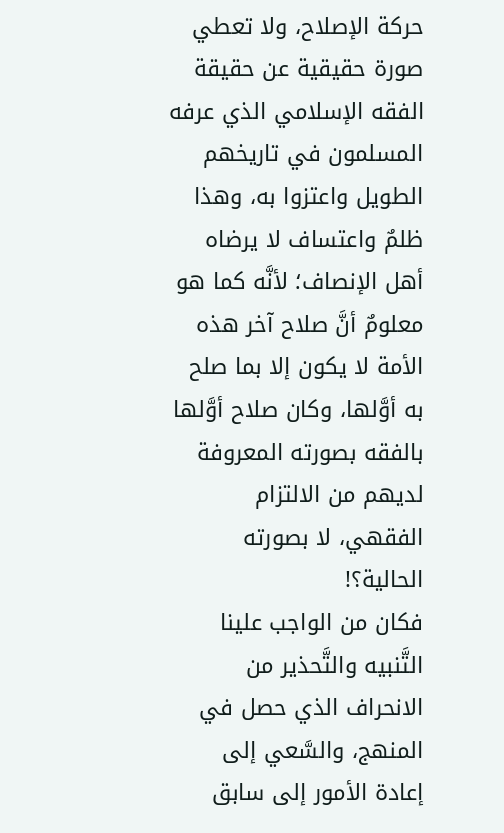حركة الإصلاح، ولا تعطي صورة حقيقية عن حقيقة الفقه الإسلامي الذي عرفه المسلمون في تاريخهم الطويل واعتزوا به، وهذا ظلمٌ واعتساف لا يرضاه أهل الإنصاف؛ لأنَّه كما هو معلومٌ أنَّ صلاح آخر هذه الأمة لا يكون إلا بما صلح به أوَّلها، وكان صلاح أوَّلها بالفقه بصورته المعروفة لديهم من الالتزام الفقهي، لا بصورته الحالية؟!
فكان من الواجب علينا التَّنبيه والتَّحذير من الانحراف الذي حصل في المنهج، والسَّعي إلى إعادة الأمور إلى سابق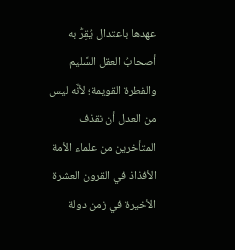عهدها باعتدال يُقِرُّ به أصحابُ العقل السَّليم والفطرة القويمة؛ لأنَّه ليس من العدل أن نقذف المتأخرين من علماء الأمة الأفذاذ في القرون العشرة الأخيرة في زمن دولة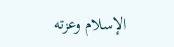الإسلام وعزته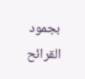بجمود القرائح